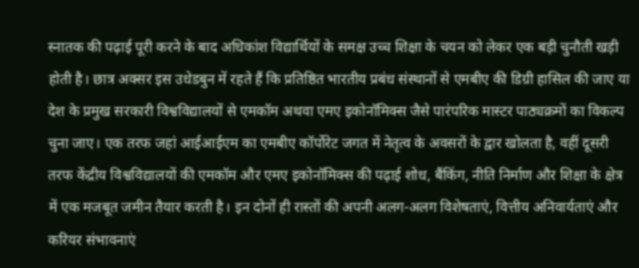स्नातक की पढ़ाई पूरी करने के बाद अधिकांश विद्यार्थियों के समक्ष उच्च शिक्षा के चयन को लेकर एक बड़ी चुनौती खड़ी होती है। छात्र अक्सर इस उधेडबुन में रहते हैं कि प्रतिष्ठित भारतीय प्रबंध संस्थानों से एमबीए की डिग्री हासिल की जाए या देश के प्रमुख सरकारी विश्वविद्यालयों से एमकॉम अथवा एमए इकोनॉमिक्स जैसे पारंपरिक मास्टर पाठ्यक्रमों का विकल्प चुना जाए। एक तरफ जहां आईआईएम का एमबीए कॉर्पोरेट जगत में नेतृत्व के अवसरों के द्वार खोलता है, वहीं दूसरी तरफ केंद्रीय विश्वविद्यालयों की एमकॉम और एमए इकोनॉमिक्स की पढ़ाई शोध, बैंकिंग, नीति निर्माण और शिक्षा के क्षेत्र में एक मजबूत जमीन तैयार करती है। इन दोनों ही रास्तों की अपनी अलग-अलग विशेषताएं, वित्तीय अनिवार्यताएं और करियर संभावनाएं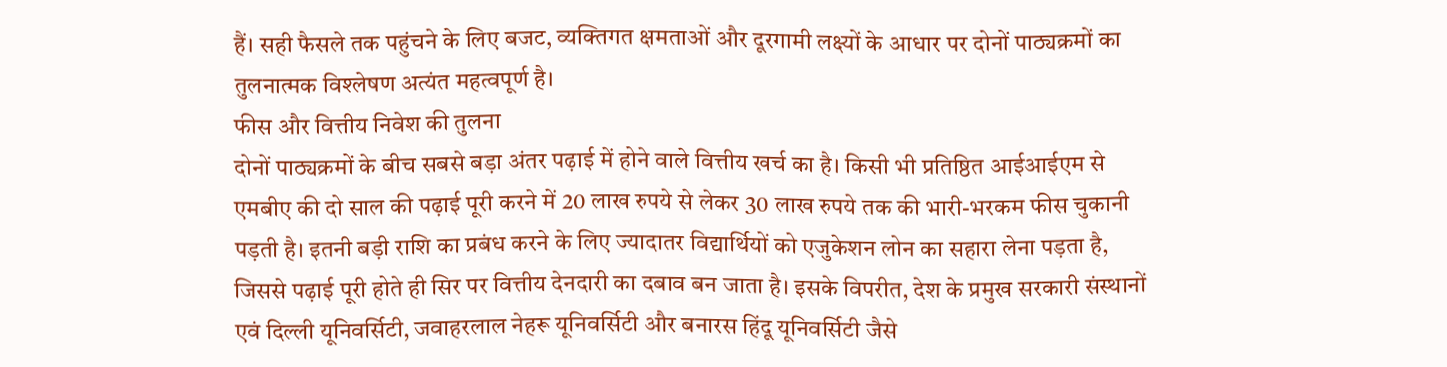हैं। सही फैसले तक पहुंचने के लिए बजट, व्यक्तिगत क्षमताओं और दूरगामी लक्ष्यों के आधार पर दोनों पाठ्यक्रमों का तुलनात्मक विश्लेषण अत्यंत महत्वपूर्ण है।
फीस और वित्तीय निवेश की तुलना
दोनों पाठ्यक्रमों के बीच सबसे बड़ा अंतर पढ़ाई में होने वाले वित्तीय खर्च का है। किसी भी प्रतिष्ठित आईआईएम से एमबीए की दो साल की पढ़ाई पूरी करने में 20 लाख रुपये से लेकर 30 लाख रुपये तक की भारी-भरकम फीस चुकानी पड़ती है। इतनी बड़ी राशि का प्रबंध करने के लिए ज्यादातर विद्यार्थियों को एजुकेशन लोन का सहारा लेना पड़ता है, जिससे पढ़ाई पूरी होते ही सिर पर वित्तीय देनदारी का दबाव बन जाता है। इसके विपरीत, देश के प्रमुख सरकारी संस्थानों एवं दिल्ली यूनिवर्सिटी, जवाहरलाल नेहरू यूनिवर्सिटी और बनारस हिंदू यूनिवर्सिटी जैसे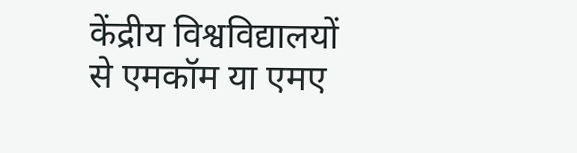केंद्रीय विश्वविद्यालयों से एमकॉम या एमए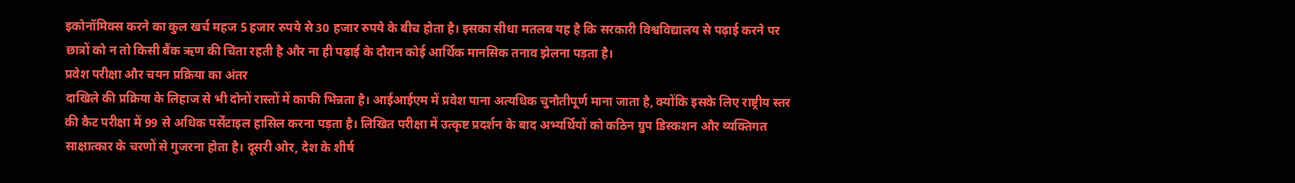इकोनॉमिक्स करने का कुल खर्च महज 5 हजार रुपये से 30 हजार रुपये के बीच होता है। इसका सीधा मतलब यह है कि सरकारी विश्वविद्यालय से पढ़ाई करने पर छात्रों को न तो किसी बैंक ऋण की चिंता रहती है और ना ही पढ़ाई के दौरान कोई आर्थिक मानसिक तनाव झेलना पड़ता है।
प्रवेश परीक्षा और चयन प्रक्रिया का अंतर
दाखिले की प्रक्रिया के लिहाज से भी दोनों रास्तों में काफी भिन्नता है। आईआईएम में प्रवेश पाना अत्यधिक चुनौतीपूर्ण माना जाता है, क्योंकि इसके लिए राष्ट्रीय स्तर की कैट परीक्षा में 99 से अधिक पर्सेंटाइल हासिल करना पड़ता है। लिखित परीक्षा में उत्कृष्ट प्रदर्शन के बाद अभ्यर्थियों को कठिन ग्रुप डिस्कशन और व्यक्तिगत साक्षात्कार के चरणों से गुजरना होता है। दूसरी ओर, देश के शीर्ष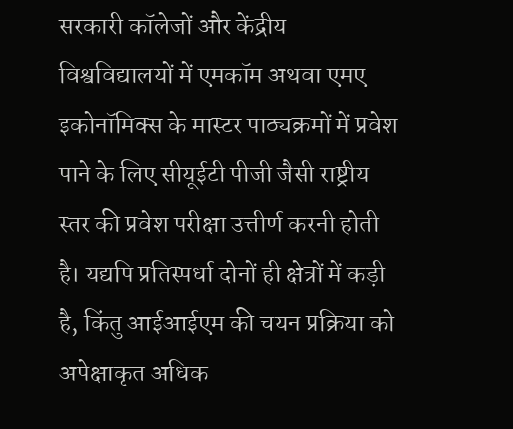सरकारी कॉलेजों और केंद्रीय विश्वविद्यालयों में एमकॉम अथवा एमए इकोनॉमिक्स के मास्टर पाठ्यक्रमों में प्रवेश पाने के लिए सीयूईटी पीजी जैसी राष्ट्रीय स्तर की प्रवेश परीक्षा उत्तीर्ण करनी होती है। यद्यपि प्रतिस्पर्धा दोनों ही क्षेत्रों में कड़ी है, किंतु आईआईएम की चयन प्रक्रिया को अपेक्षाकृत अधिक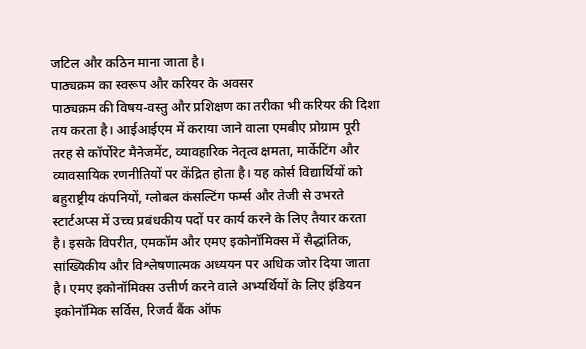जटिल और कठिन माना जाता है।
पाठ्यक्रम का स्वरूप और करियर के अवसर
पाठ्यक्रम की विषय-वस्तु और प्रशिक्षण का तरीका भी करियर की दिशा तय करता है। आईआईएम में कराया जाने वाला एमबीए प्रोग्राम पूरी तरह से कॉर्पोरेट मैनेजमेंट, व्यावहारिक नेतृत्व क्षमता, मार्केटिंग और व्यावसायिक रणनीतियों पर केंद्रित होता है। यह कोर्स विद्यार्थियों को बहुराष्ट्रीय कंपनियों, ग्लोबल कंसल्टिंग फर्म्स और तेजी से उभरते स्टार्टअप्स में उच्च प्रबंधकीय पदों पर कार्य करने के लिए तैयार करता है। इसके विपरीत, एमकॉम और एमए इकोनॉमिक्स में सैद्धांतिक, सांख्यिकीय और विश्लेषणात्मक अध्ययन पर अधिक जोर दिया जाता है। एमए इकोनॉमिक्स उत्तीर्ण करने वाले अभ्यर्थियों के लिए इंडियन इकोनॉमिक सर्विस, रिजर्व बैंक ऑफ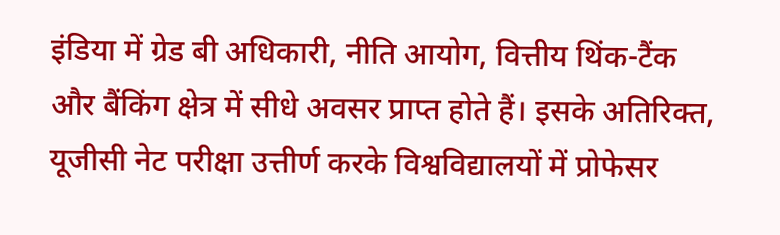इंडिया में ग्रेड बी अधिकारी, नीति आयोग, वित्तीय थिंक-टैंक और बैंकिंग क्षेत्र में सीधे अवसर प्राप्त होते हैं। इसके अतिरिक्त, यूजीसी नेट परीक्षा उत्तीर्ण करके विश्वविद्यालयों में प्रोफेसर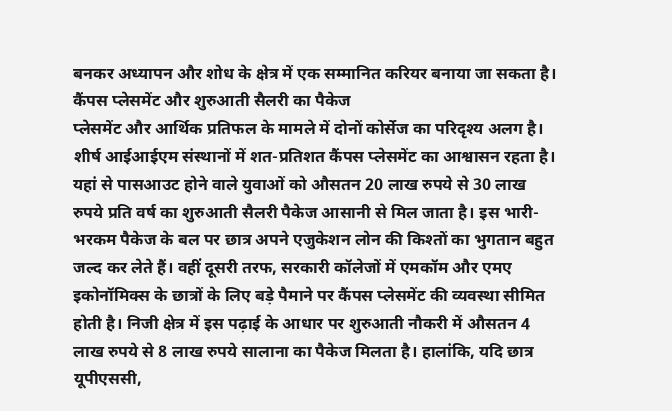बनकर अध्यापन और शोध के क्षेत्र में एक सम्मानित करियर बनाया जा सकता है।
कैंपस प्लेसमेंट और शुरुआती सैलरी का पैकेज
प्लेसमेंट और आर्थिक प्रतिफल के मामले में दोनों कोर्सेज का परिदृश्य अलग है। शीर्ष आईआईएम संस्थानों में शत-प्रतिशत कैंपस प्लेसमेंट का आश्वासन रहता है। यहां से पासआउट होने वाले युवाओं को औसतन 20 लाख रुपये से 30 लाख रुपये प्रति वर्ष का शुरुआती सैलरी पैकेज आसानी से मिल जाता है। इस भारी-भरकम पैकेज के बल पर छात्र अपने एजुकेशन लोन की किश्तों का भुगतान बहुत जल्द कर लेते हैं। वहीं दूसरी तरफ, सरकारी कॉलेजों में एमकॉम और एमए इकोनॉमिक्स के छात्रों के लिए बड़े पैमाने पर कैंपस प्लेसमेंट की व्यवस्था सीमित होती है। निजी क्षेत्र में इस पढ़ाई के आधार पर शुरुआती नौकरी में औसतन 4 लाख रुपये से 8 लाख रुपये सालाना का पैकेज मिलता है। हालांकि, यदि छात्र यूपीएससी,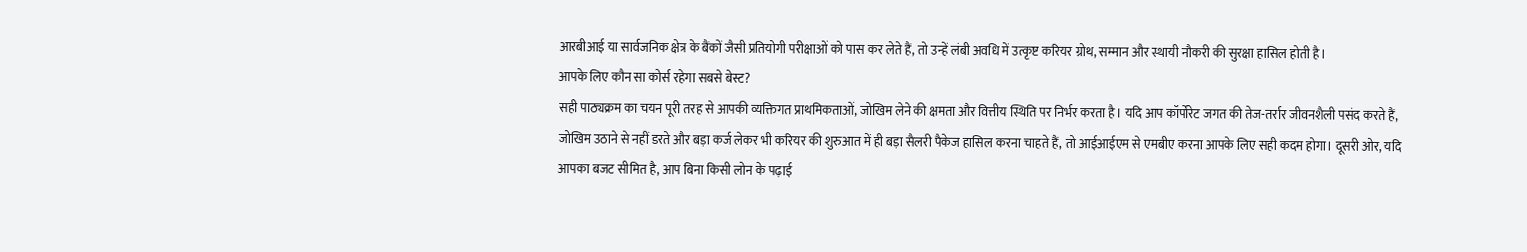आरबीआई या सार्वजनिक क्षेत्र के बैंकों जैसी प्रतियोगी परीक्षाओं को पास कर लेते हैं, तो उन्हें लंबी अवधि में उत्कृष्ट करियर ग्रोथ, सम्मान और स्थायी नौकरी की सुरक्षा हासिल होती है।
आपके लिए कौन सा कोर्स रहेगा सबसे बेस्ट?
सही पाठ्यक्रम का चयन पूरी तरह से आपकी व्यक्तिगत प्राथमिकताओं, जोखिम लेने की क्षमता और वित्तीय स्थिति पर निर्भर करता है। यदि आप कॉर्पोरेट जगत की तेज-तर्रार जीवनशैली पसंद करते हैं, जोखिम उठाने से नहीं डरते और बड़ा कर्ज लेकर भी करियर की शुरुआत में ही बड़ा सैलरी पैकेज हासिल करना चाहते हैं, तो आईआईएम से एमबीए करना आपके लिए सही कदम होगा। दूसरी ओर, यदि आपका बजट सीमित है, आप बिना किसी लोन के पढ़ाई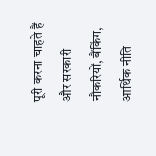पूरी करना चाहते हैं और सरकारी नौकरियों, बैंकिंग, आर्थिक नीति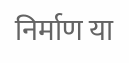निर्माण या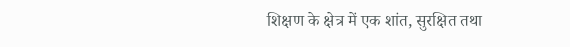शिक्षण के क्षेत्र में एक शांत, सुरक्षित तथा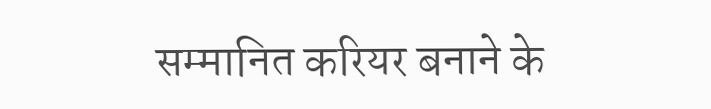सम्मानित करियर बनाने के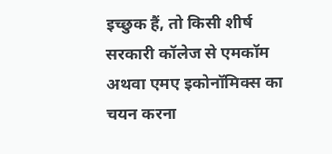इच्छुक हैं, तो किसी शीर्ष सरकारी कॉलेज से एमकॉम अथवा एमए इकोनॉमिक्स का चयन करना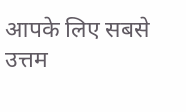आपके लिए सबसे उत्तम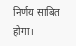निर्णय साबित होगा।